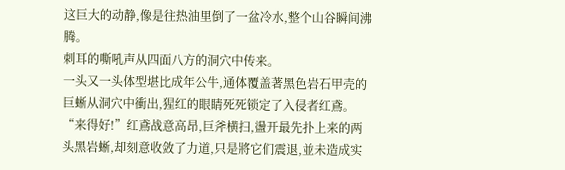这巨大的动静,像是往热油里倒了一盆冷水,整个山谷瞬间沸腾。
刺耳的嘶吼声从四面八方的洞穴中传来。
一头又一头体型堪比成年公牛,通体覆盖著黑色岩石甲壳的巨蜥从洞穴中衝出,猩红的眼睛死死锁定了入侵者红鳶。
“来得好!”红鳶战意高昂,巨斧横扫,盪开最先扑上来的两头黑岩蜥,却刻意收敛了力道,只是將它们震退,並未造成实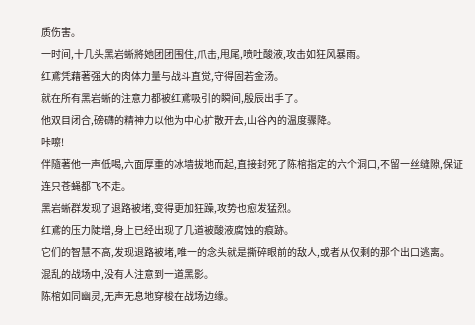质伤害。
一时间,十几头黑岩蜥將她团团围住,爪击,甩尾,喷吐酸液,攻击如狂风暴雨。
红鳶凭藉著强大的肉体力量与战斗直觉,守得固若金汤。
就在所有黑岩蜥的注意力都被红鳶吸引的瞬间,殷辰出手了。
他双目闭合,磅礴的精神力以他为中心扩散开去,山谷內的温度骤降。
咔嚓!
伴隨著他一声低喝,六面厚重的冰墙拔地而起,直接封死了陈棺指定的六个洞口,不留一丝缝隙,保证连只苍蝇都飞不走。
黑岩蜥群发现了退路被堵,变得更加狂躁,攻势也愈发猛烈。
红鳶的压力陡增,身上已经出现了几道被酸液腐蚀的痕跡。
它们的智慧不高,发现退路被堵,唯一的念头就是撕碎眼前的敌人,或者从仅剩的那个出口逃离。
混乱的战场中,没有人注意到一道黑影。
陈棺如同幽灵,无声无息地穿梭在战场边缘。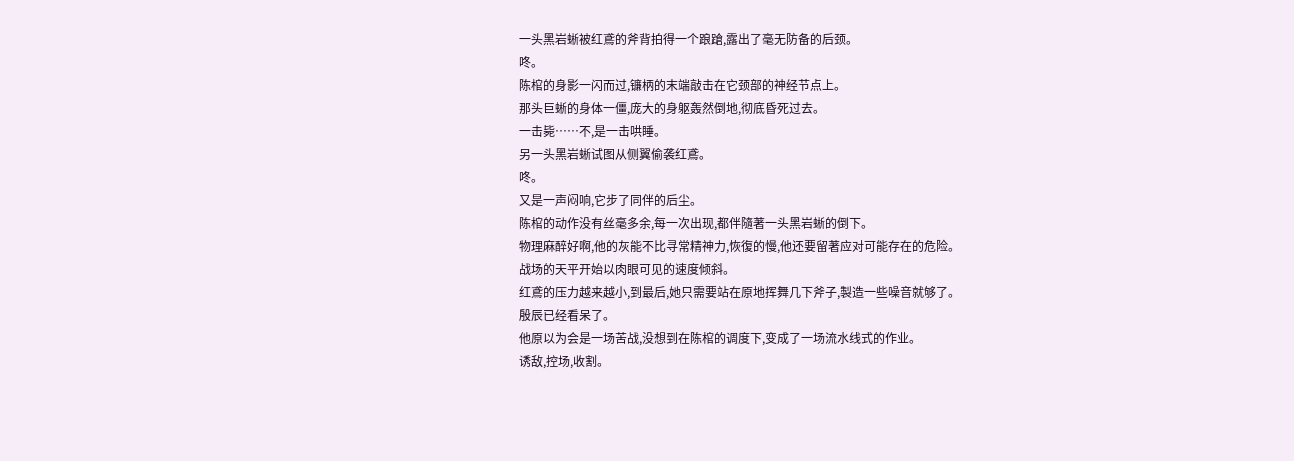一头黑岩蜥被红鳶的斧背拍得一个踉蹌,露出了毫无防备的后颈。
咚。
陈棺的身影一闪而过,镰柄的末端敲击在它颈部的神经节点上。
那头巨蜥的身体一僵,庞大的身躯轰然倒地,彻底昏死过去。
一击毙……不,是一击哄睡。
另一头黑岩蜥试图从侧翼偷袭红鳶。
咚。
又是一声闷响,它步了同伴的后尘。
陈棺的动作没有丝毫多余,每一次出现,都伴隨著一头黑岩蜥的倒下。
物理麻醉好啊,他的灰能不比寻常精神力,恢復的慢,他还要留著应对可能存在的危险。
战场的天平开始以肉眼可见的速度倾斜。
红鳶的压力越来越小,到最后,她只需要站在原地挥舞几下斧子,製造一些噪音就够了。
殷辰已经看呆了。
他原以为会是一场苦战,没想到在陈棺的调度下,变成了一场流水线式的作业。
诱敌,控场,收割。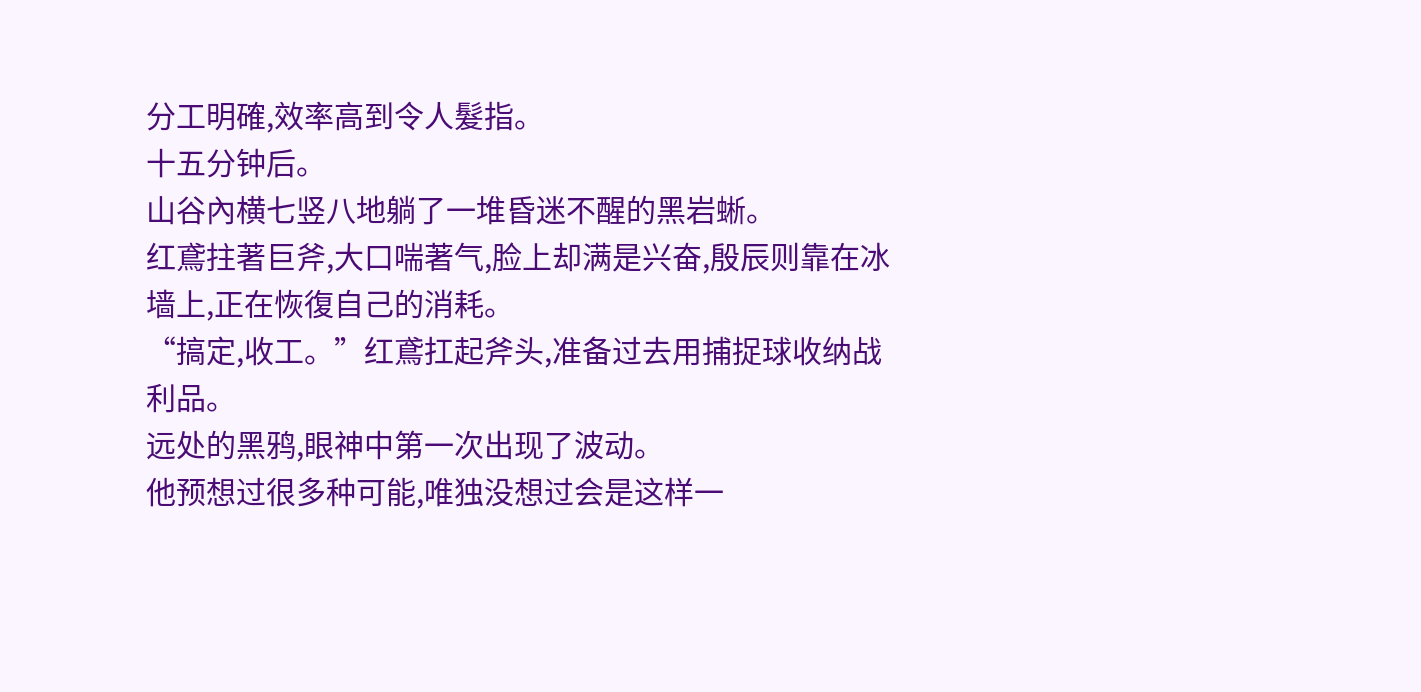分工明確,效率高到令人髮指。
十五分钟后。
山谷內横七竖八地躺了一堆昏迷不醒的黑岩蜥。
红鳶拄著巨斧,大口喘著气,脸上却满是兴奋,殷辰则靠在冰墙上,正在恢復自己的消耗。
“搞定,收工。”红鳶扛起斧头,准备过去用捕捉球收纳战利品。
远处的黑鸦,眼神中第一次出现了波动。
他预想过很多种可能,唯独没想过会是这样一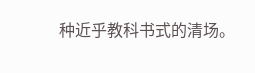种近乎教科书式的清场。